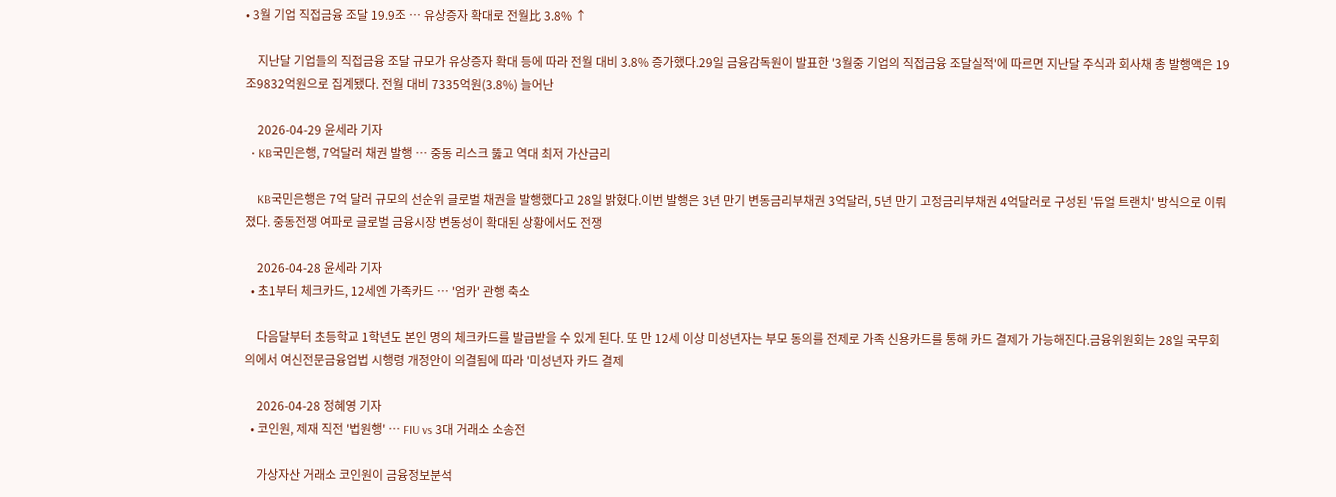• 3월 기업 직접금융 조달 19.9조 … 유상증자 확대로 전월比 3.8% ↑

    지난달 기업들의 직접금융 조달 규모가 유상증자 확대 등에 따라 전월 대비 3.8% 증가했다.29일 금융감독원이 발표한 '3월중 기업의 직접금융 조달실적'에 따르면 지난달 주식과 회사채 총 발행액은 19조9832억원으로 집계됐다. 전월 대비 7335억원(3.8%) 늘어난

    2026-04-29 윤세라 기자
  • KB국민은행, 7억달러 채권 발행 … 중동 리스크 뚫고 역대 최저 가산금리

    KB국민은행은 7억 달러 규모의 선순위 글로벌 채권을 발행했다고 28일 밝혔다.이번 발행은 3년 만기 변동금리부채권 3억달러, 5년 만기 고정금리부채권 4억달러로 구성된 '듀얼 트랜치' 방식으로 이뤄졌다. 중동전쟁 여파로 글로벌 금융시장 변동성이 확대된 상황에서도 전쟁

    2026-04-28 윤세라 기자
  • 초1부터 체크카드, 12세엔 가족카드 … '엄카' 관행 축소

    다음달부터 초등학교 1학년도 본인 명의 체크카드를 발급받을 수 있게 된다. 또 만 12세 이상 미성년자는 부모 동의를 전제로 가족 신용카드를 통해 카드 결제가 가능해진다.금융위원회는 28일 국무회의에서 여신전문금융업법 시행령 개정안이 의결됨에 따라 '미성년자 카드 결제

    2026-04-28 정혜영 기자
  • 코인원, 제재 직전 '법원행' … FIU vs 3대 거래소 소송전

    가상자산 거래소 코인원이 금융정보분석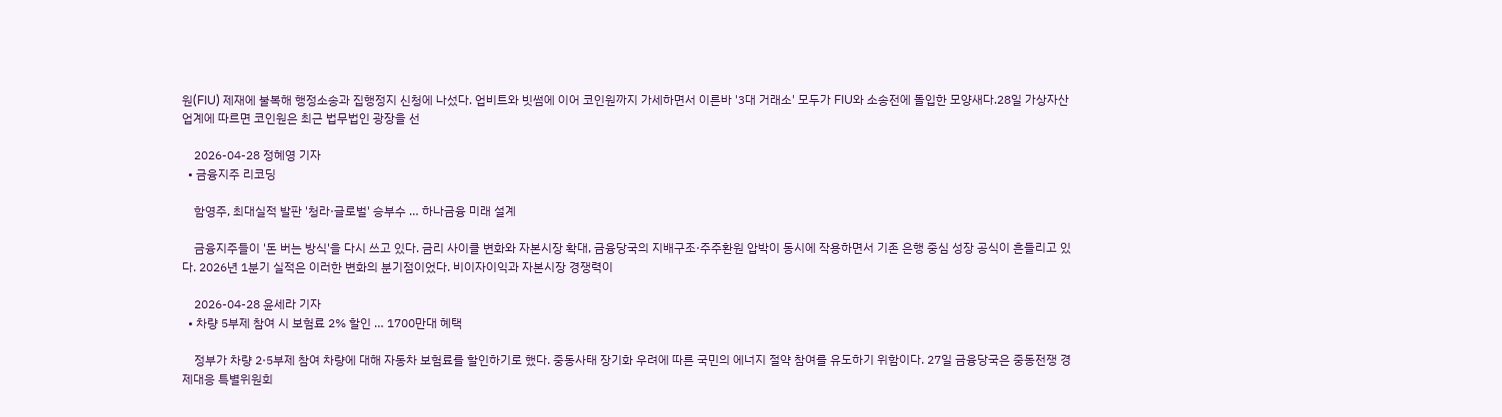원(FIU) 제재에 불복해 행정소송과 집행정지 신청에 나섰다. 업비트와 빗썸에 이어 코인원까지 가세하면서 이른바 '3대 거래소' 모두가 FIU와 소송전에 돌입한 모양새다.28일 가상자산 업계에 따르면 코인원은 최근 법무법인 광장을 선

    2026-04-28 정혜영 기자
  • 금융지주 리코딩

    함영주, 최대실적 발판 '청라·글로벌' 승부수 … 하나금융 미래 설계

    금융지주들이 '돈 버는 방식'을 다시 쓰고 있다. 금리 사이클 변화와 자본시장 확대, 금융당국의 지배구조·주주환원 압박이 동시에 작용하면서 기존 은행 중심 성장 공식이 흔들리고 있다. 2026년 1분기 실적은 이러한 변화의 분기점이었다. 비이자이익과 자본시장 경쟁력이

    2026-04-28 윤세라 기자
  • 차량 5부제 참여 시 보험료 2% 할인 … 1700만대 혜택

    정부가 차량 2·5부제 참여 차량에 대해 자동차 보험료를 할인하기로 했다. 중동사태 장기화 우려에 따른 국민의 에너지 절약 참여를 유도하기 위함이다. 27일 금융당국은 중동전쟁 경제대응 특별위원회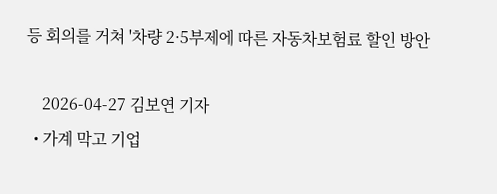등 회의를 거쳐 '차량 2·5부제에 따른 자동차보험료 할인 방안

    2026-04-27 김보연 기자
  • 가계 막고 기업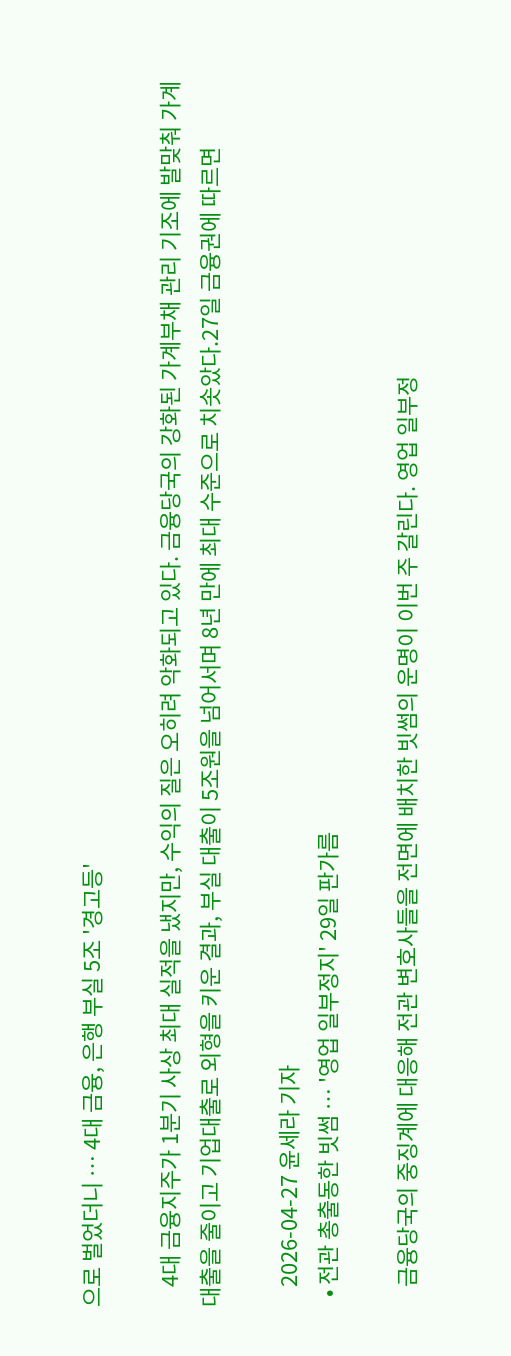으로 벌었더니 … 4대 금융, 은행 부실 5조 '경고등'

    4대 금융지주가 1분기 사상 최대 실적을 냈지만, 수익의 질은 오히려 악화되고 있다. 금융당국의 강화된 가계부채 관리 기조에 발맞춰 가계대출을 줄이고 기업대출로 외형을 키운 결과, 부실 대출이 5조원을 넘어서며 8년 만에 최대 수준으로 치솟았다.27일 금융권에 따르면

    2026-04-27 윤세라 기자
  • 전관 총출동한 빗썸 … '영업 일부정지' 29일 판가름

    금융당국의 중징계에 대응해 전관 변호사들을 전면에 배치한 빗썸의 운명이 이번 주 갈린다. 영업 일부정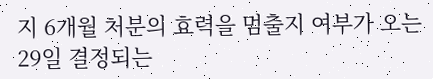지 6개월 처분의 효력을 멈출지 여부가 오는 29일 결정되는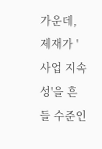가운데, 제재가 '사업 지속성'을 흔들 수준인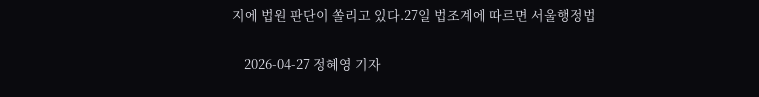지에 법원 판단이 쏠리고 있다.27일 법조계에 따르면 서울행정법

    2026-04-27 정혜영 기자